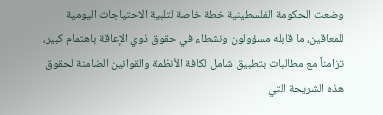وضعت الحكومة الفلسطينية خطة خاصة لتلبية الاحتياجات اليومية للمعاقين، ما قابله مسؤولون ونشطاء في حقوق ذوي الإعاقة باهتمام كبير، تزامناً مع مطالبات بتطبيق شامل لكافة الأنظمة والقوانين الضامنة لحقوق هذه الشريحة التي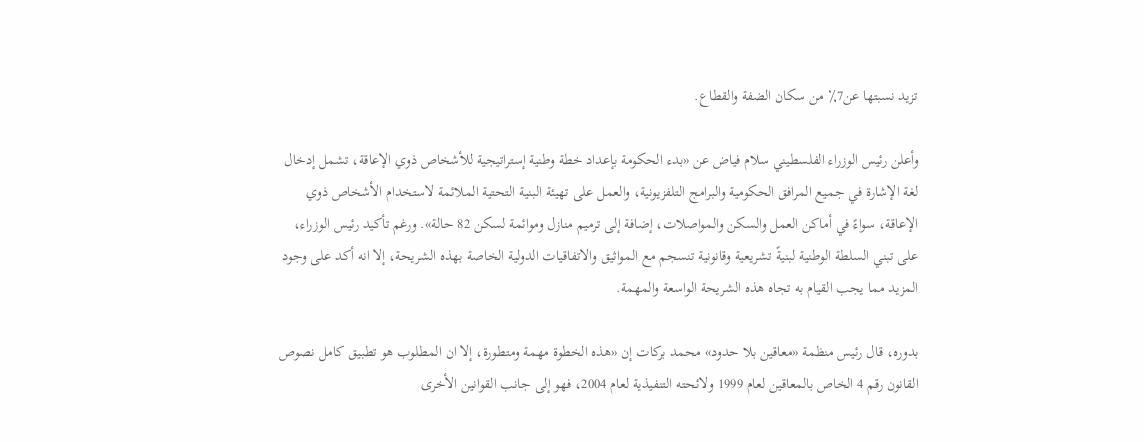تزيد نسبتها عن7٪ من سكان الضفة والقطاع.

وأعلن رئيس الوزراء الفلسطيني سلام فياض عن «بدء الحكومة بإعداد خطة وطنية إستراتيجية للأشخاص ذوي الإعاقة، تشمل إدخال لغة الإشارة في جميع المرافق الحكومية والبرامج التلفزيونية، والعمل على تهيئة البنية التحتية الملائمة لاستخدام الأشخاص ذوي الإعاقة، سواءً في أماكن العمل والسكن والمواصلات، إضافة إلى ترميم منازل وموائمة لسكن 82 حالة». ورغم تأكيد رئيس الوزراء، على تبني السلطة الوطنية لبنيةً تشريعية وقانونية تنسجم مع المواثيق والاتفاقيات الدولية الخاصة بهذه الشريحة، إلا انه أكد على وجود المزيد مما يجب القيام به تجاه هذه الشريحة الواسعة والمهمة.

بدوره، قال رئيس منظمة «معاقين بلا حدود» محمد بركات إن «هذه الخطوة مهمة ومتطورة، إلا ان المطلوب هو تطبيق كامل نصوص القانون رقم 4 الخاص بالمعاقين لعام 1999 ولائحته التنفيذية لعام 2004، فهو إلى جانب القوانين الأخرى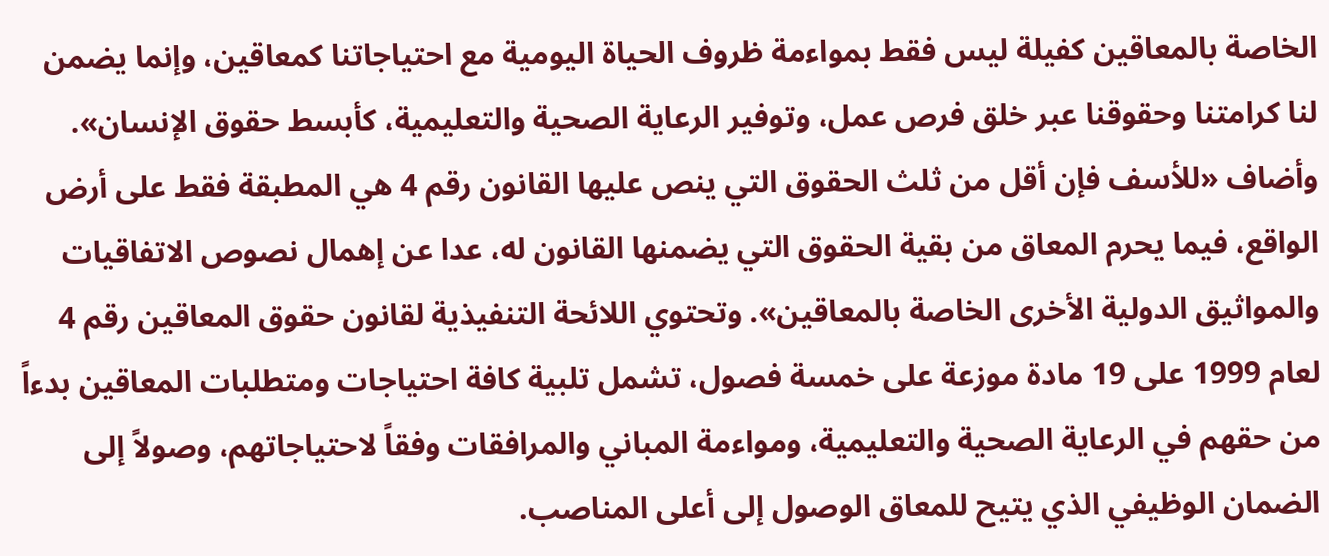الخاصة بالمعاقين كفيلة ليس فقط بمواءمة ظروف الحياة اليومية مع احتياجاتنا كمعاقين، وإنما يضمن لنا كرامتنا وحقوقنا عبر خلق فرص عمل، وتوفير الرعاية الصحية والتعليمية، كأبسط حقوق الإنسان». وأضاف «للأسف فإن أقل من ثلث الحقوق التي ينص عليها القانون رقم 4 هي المطبقة فقط على أرض الواقع، فيما يحرم المعاق من بقية الحقوق التي يضمنها القانون له، عدا عن إهمال نصوص الاتفاقيات والمواثيق الدولية الأخرى الخاصة بالمعاقين». وتحتوي اللائحة التنفيذية لقانون حقوق المعاقين رقم 4 لعام 1999 على 19 مادة موزعة على خمسة فصول، تشمل تلبية كافة احتياجات ومتطلبات المعاقين بدءاً من حقهم في الرعاية الصحية والتعليمية، ومواءمة المباني والمرافقات وفقاً لاحتياجاتهم، وصولاً إلى الضمان الوظيفي الذي يتيح للمعاق الوصول إلى أعلى المناصب.